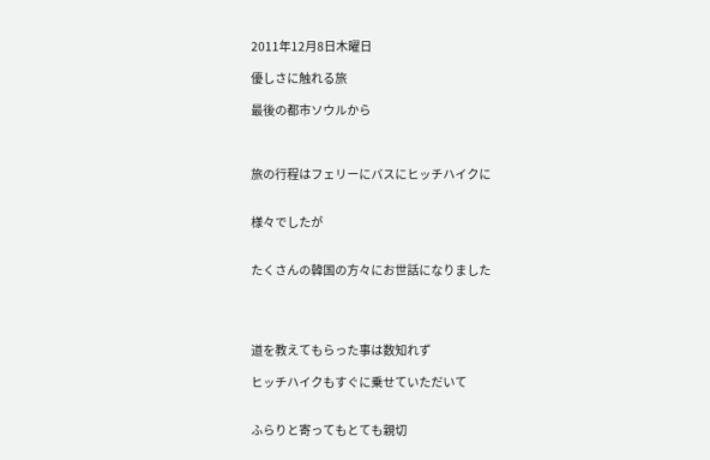2011年12月8日木曜日

優しさに触れる旅

最後の都市ソウルから



旅の行程はフェリーにバスにヒッチハイクに


様々でしたが


たくさんの韓国の方々にお世話になりました




道を教えてもらった事は数知れず

ヒッチハイクもすぐに乗せていただいて


ふらりと寄ってもとても親切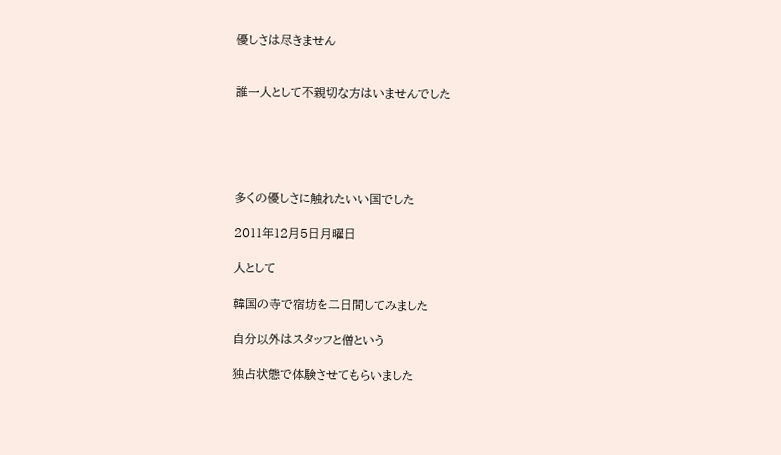優しさは尽きません


誰一人として不親切な方はいませんでした





多くの優しさに触れたいい国でした

2011年12月5日月曜日

人として

韓国の寺で宿坊を二日間してみました

自分以外はスタッフと僧という

独占状態で体験させてもらいました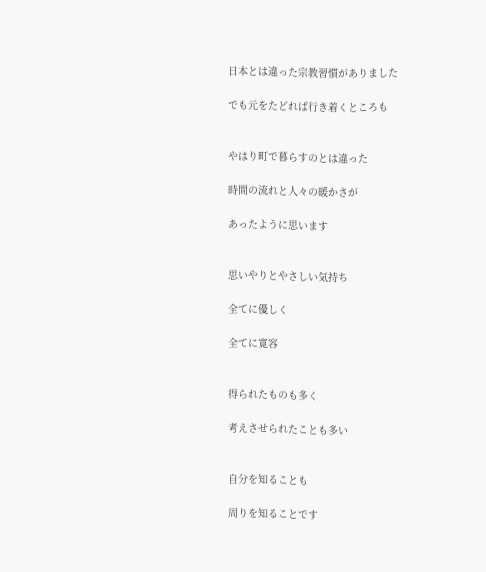日本とは違った宗教習慣がありました

でも元をたどれば行き着くところも


やはり町で暮らすのとは違った

時間の流れと人々の暖かさが

あったように思います


思いやりとやさしい気持ち

全てに優しく

全てに寛容


得られたものも多く

考えさせられたことも多い


自分を知ることも

周りを知ることです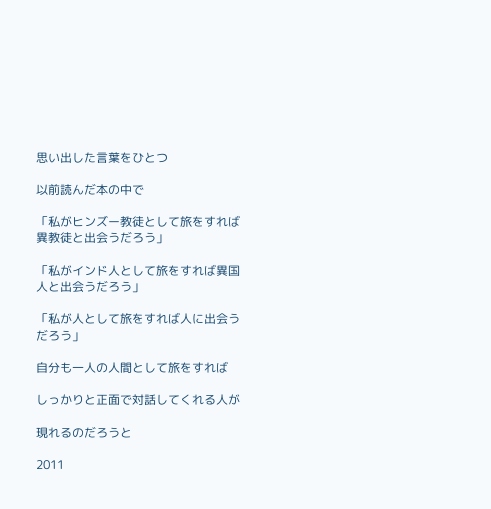思い出した言葉をひとつ

以前読んだ本の中で

「私がヒンズー教徒として旅をすれば異教徒と出会うだろう」

「私がインド人として旅をすれば異国人と出会うだろう」

「私が人として旅をすれば人に出会うだろう」

自分も一人の人間として旅をすれば

しっかりと正面で対話してくれる人が

現れるのだろうと

2011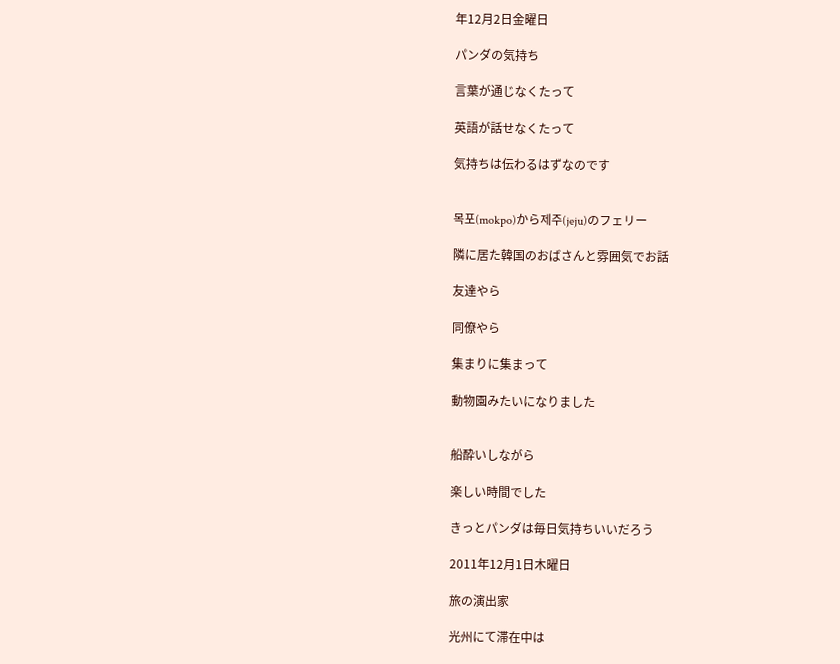年12月2日金曜日

パンダの気持ち

言葉が通じなくたって

英語が話せなくたって

気持ちは伝わるはずなのです


목포(mokpo)から제주(jeju)のフェリー

隣に居た韓国のおばさんと雰囲気でお話

友達やら

同僚やら

集まりに集まって

動物園みたいになりました


船酔いしながら

楽しい時間でした

きっとパンダは毎日気持ちいいだろう

2011年12月1日木曜日

旅の演出家

光州にて滞在中は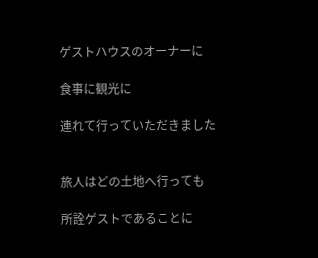ゲストハウスのオーナーに

食事に観光に

連れて行っていただきました


旅人はどの土地へ行っても

所詮ゲストであることに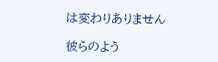は変わりありません

彼らのよう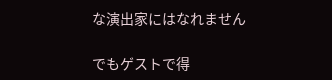な演出家にはなれません

でもゲストで得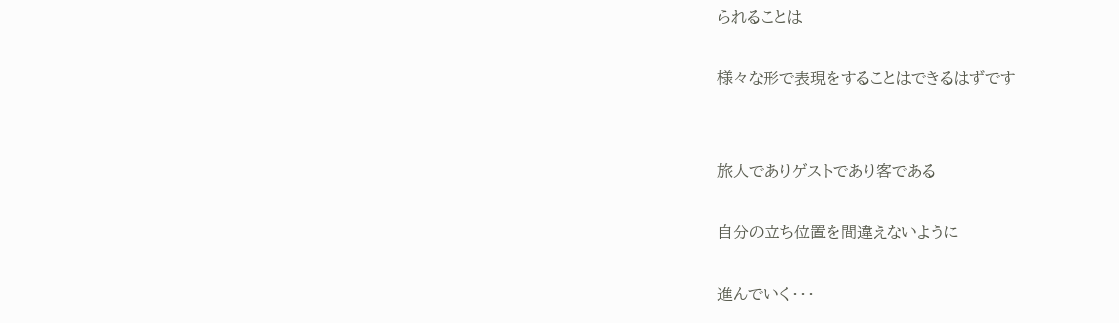られることは

様々な形で表現をすることはできるはずです


旅人でありゲストであり客である

自分の立ち位置を間違えないように

進んでいく・・・